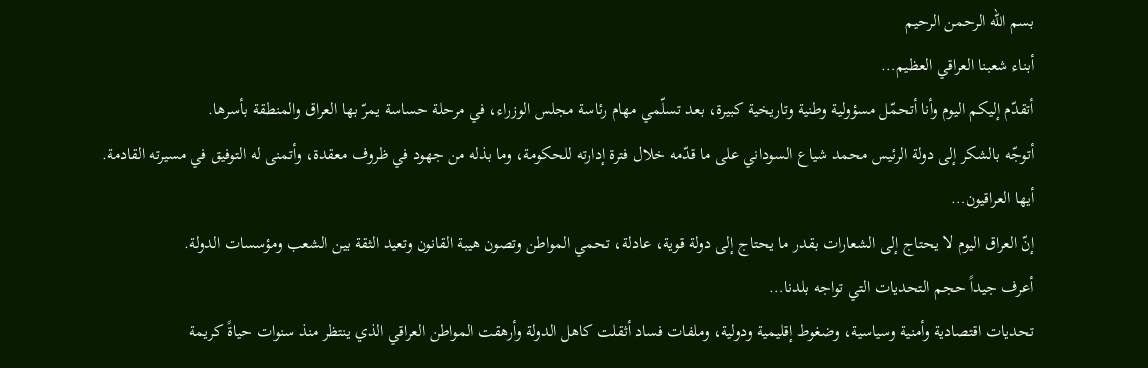بسم الله الرحمن الرحيم
أبناء شعبنا العراقي العظيم…
أتقدّم إليكم اليوم وأنا أتحمّل مسؤولية وطنية وتاريخية كبيرة، بعد تسلّمي مهام رئاسة مجلس الوزراء، في مرحلة حساسة يمرّ بها العراق والمنطقة بأسرها.
أتوجّه بالشكر إلى دولة الرئيس محمد شياع السوداني على ما قدّمه خلال فترة إدارته للحكومة، وما بذله من جهود في ظروف معقدة، وأتمنى له التوفيق في مسيرته القادمة.
أيها العراقيون…
إنّ العراق اليوم لا يحتاج إلى الشعارات بقدر ما يحتاج إلى دولة قوية، عادلة، تحمي المواطن وتصون هيبة القانون وتعيد الثقة بين الشعب ومؤسسات الدولة.
أعرف جيداً حجم التحديات التي تواجه بلدنا…
تحديات اقتصادية وأمنية وسياسية، وضغوط إقليمية ودولية، وملفات فساد أثقلت كاهل الدولة وأرهقت المواطن العراقي الذي ينتظر منذ سنوات حياةً كريمة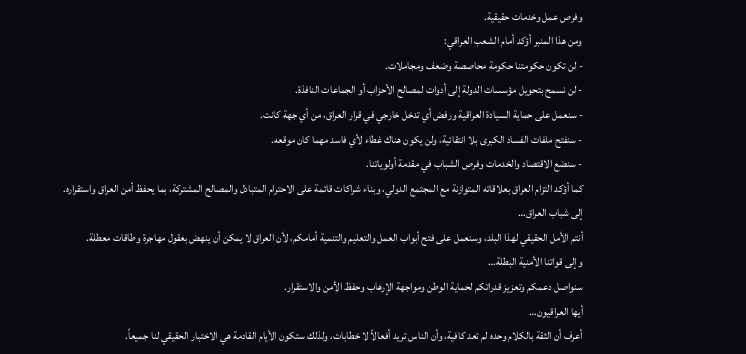وفرص عمل وخدمات حقيقية.
ومن هذا المنبر أؤكد أمام الشعب العراقي:
- لن تكون حكومتنا حكومة محاصصة وضعف ومجاملات.
- لن نسمح بتحويل مؤسسات الدولة إلى أدوات لمصالح الأحزاب أو الجماعات النافذة.
- سنعمل على حماية السيادة العراقية ورفض أي تدخل خارجي في قرار العراق، من أي جهة كانت.
- سنفتح ملفات الفساد الكبرى بلا انتقائية، ولن يكون هناك غطاء لأي فاسد مهما كان موقعه.
- سنضع الاقتصاد والخدمات وفرص الشباب في مقدمة أولوياتنا.
كما أؤكد التزام العراق بعلاقاته المتوازنة مع المجتمع الدولي، وبناء شراكات قائمة على الاحترام المتبادل والمصالح المشتركة، بما يحفظ أمن العراق واستقراره.
إلى شباب العراق…
أنتم الأمل الحقيقي لهذا البلد، وسنعمل على فتح أبواب العمل والتعليم والتنمية أمامكم، لأن العراق لا يمكن أن ينهض بعقول مهاجرة وطاقات معطلة.
وإلى قواتنا الأمنية البطلة…
سنواصل دعمكم وتعزيز قدراتكم لحماية الوطن ومواجهة الإرهاب وحفظ الأمن والاستقرار.
أيها العراقيون…
أعرف أن الثقة بالكلام وحده لم تعد كافية، وأن الناس تريد أفعالاً لا خطابات، ولذلك ستكون الأيام القادمة هي الاختبار الحقيقي لنا جميعاً.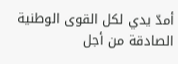أمدّ يدي لكل القوى الوطنية الصادقة من أجل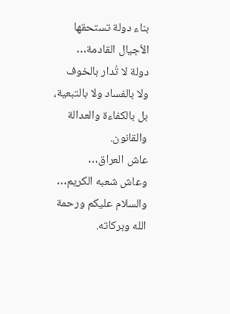بناء دولة تستحقها الأجيال القادمة…
دولة لا تُدار بالخوف ولا بالفساد ولا بالتبعية، بل بالكفاءة والعدالة والقانون.
عاش العراق…
وعاش شعبه الكريم…
والسلام عليكم ورحمة الله وبركاته.